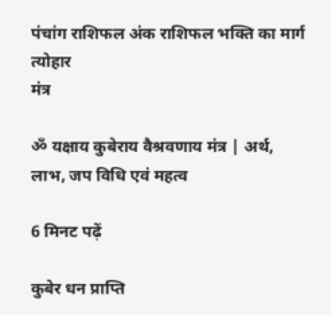पंचांग राशिफल अंक राशिफल भक्ति का मार्ग त्योहार
मंत्र

ॐ यक्षाय कुबेराय वैश्रवणाय मंत्र | अर्थ, लाभ, जप विधि एवं महत्व

6 मिनट पढ़ें

कुबेर धन प्राप्ति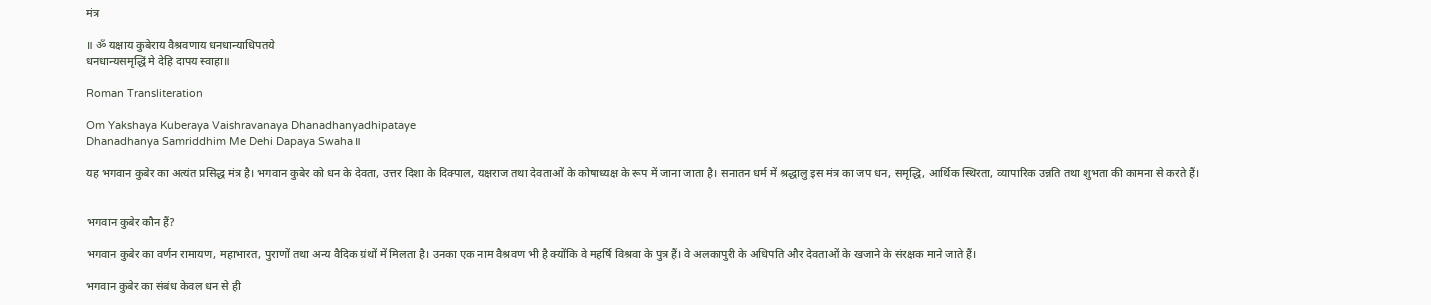मंत्र

॥ ॐ यक्षाय कुबेराय वैश्रवणाय धनधान्याधिपतये
धनधान्यसमृद्धिं मे देहि दापय स्वाहा॥

Roman Transliteration

Om Yakshaya Kuberaya Vaishravanaya Dhanadhanyadhipataye
Dhanadhanya Samriddhim Me Dehi Dapaya Swaha॥

यह भगवान कुबेर का अत्यंत प्रसिद्ध मंत्र है। भगवान कुबेर को धन के देवता, उत्तर दिशा के दिक्पाल, यक्षराज तथा देवताओं के कोषाध्यक्ष के रूप में जाना जाता है। सनातन धर्म में श्रद्धालु इस मंत्र का जप धन, समृद्धि, आर्थिक स्थिरता, व्यापारिक उन्नति तथा शुभता की कामना से करते हैं।


भगवान कुबेर कौन हैं?

भगवान कुबेर का वर्णन रामायण, महाभारत, पुराणों तथा अन्य वैदिक ग्रंथों में मिलता है। उनका एक नाम वैश्रवण भी है क्योंकि वे महर्षि विश्रवा के पुत्र हैं। वे अलकापुरी के अधिपति और देवताओं के खजाने के संरक्षक माने जाते हैं।

भगवान कुबेर का संबंध केवल धन से ही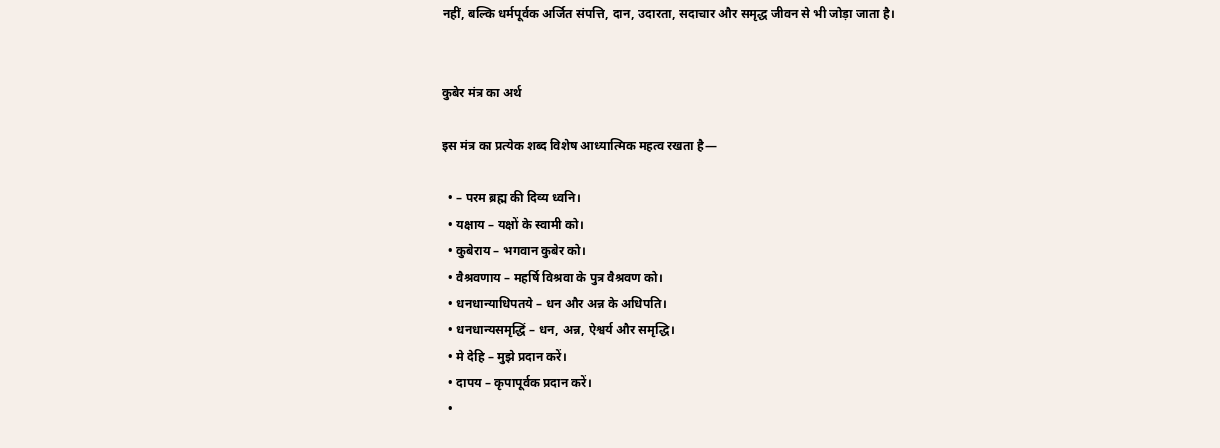नहीं, बल्कि धर्मपूर्वक अर्जित संपत्ति, दान, उदारता, सदाचार और समृद्ध जीवन से भी जोड़ा जाता है।


कुबेर मंत्र का अर्थ

इस मंत्र का प्रत्येक शब्द विशेष आध्यात्मिक महत्व रखता है—

  • – परम ब्रह्म की दिव्य ध्वनि।
  • यक्षाय – यक्षों के स्वामी को।
  • कुबेराय – भगवान कुबेर को।
  • वैश्रवणाय – महर्षि विश्रवा के पुत्र वैश्रवण को।
  • धनधान्याधिपतये – धन और अन्न के अधिपति।
  • धनधान्यसमृद्धिं – धन, अन्न, ऐश्वर्य और समृद्धि।
  • मे देहि – मुझे प्रदान करें।
  • दापय – कृपापूर्वक प्रदान करें।
  •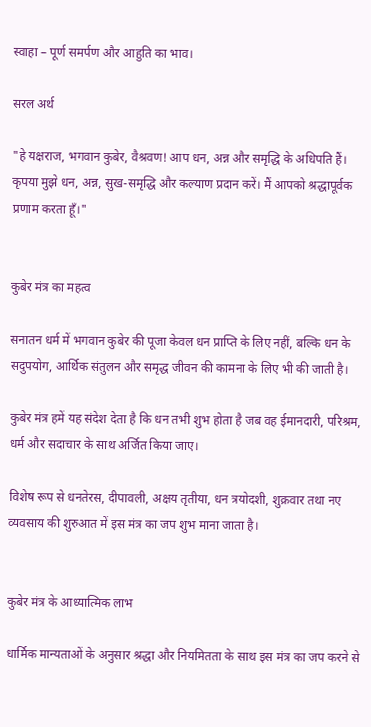स्वाहा – पूर्ण समर्पण और आहुति का भाव।

सरल अर्थ

"हे यक्षराज, भगवान कुबेर, वैश्रवण! आप धन, अन्न और समृद्धि के अधिपति हैं। कृपया मुझे धन, अन्न, सुख-समृद्धि और कल्याण प्रदान करें। मैं आपको श्रद्धापूर्वक प्रणाम करता हूँ।"


कुबेर मंत्र का महत्व

सनातन धर्म में भगवान कुबेर की पूजा केवल धन प्राप्ति के लिए नहीं, बल्कि धन के सदुपयोग, आर्थिक संतुलन और समृद्ध जीवन की कामना के लिए भी की जाती है।

कुबेर मंत्र हमें यह संदेश देता है कि धन तभी शुभ होता है जब वह ईमानदारी, परिश्रम, धर्म और सदाचार के साथ अर्जित किया जाए।

विशेष रूप से धनतेरस, दीपावली, अक्षय तृतीया, धन त्रयोदशी, शुक्रवार तथा नए व्यवसाय की शुरुआत में इस मंत्र का जप शुभ माना जाता है।


कुबेर मंत्र के आध्यात्मिक लाभ

धार्मिक मान्यताओं के अनुसार श्रद्धा और नियमितता के साथ इस मंत्र का जप करने से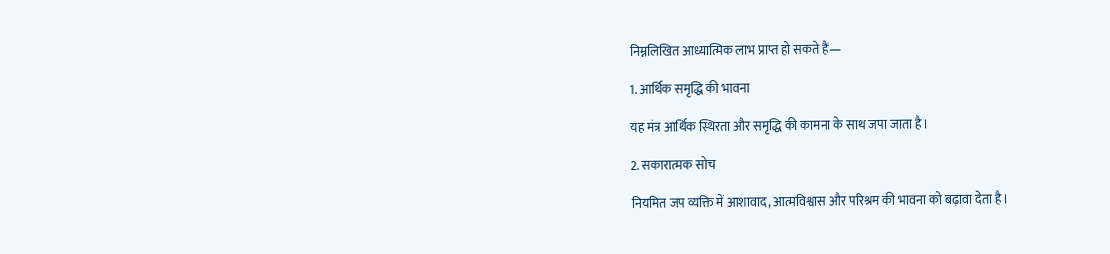निम्नलिखित आध्यात्मिक लाभ प्राप्त हो सकते हैं—

1. आर्थिक समृद्धि की भावना

यह मंत्र आर्थिक स्थिरता और समृद्धि की कामना के साथ जपा जाता है।

2. सकारात्मक सोच

नियमित जप व्यक्ति में आशावाद, आत्मविश्वास और परिश्रम की भावना को बढ़ावा देता है।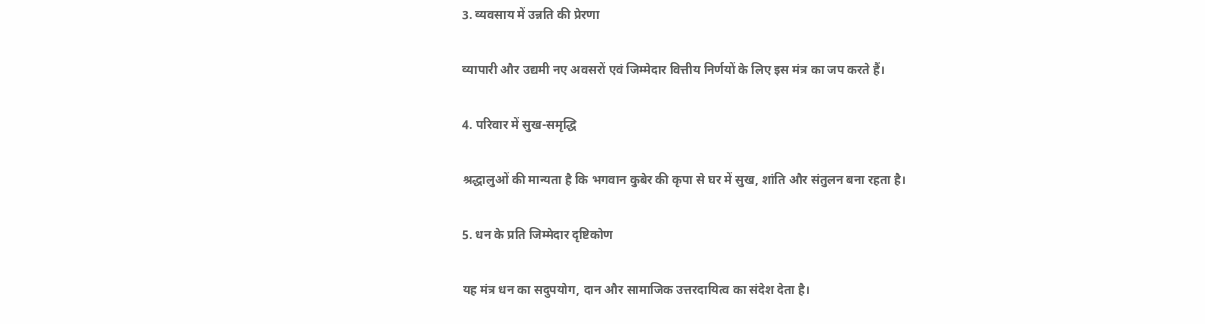3. व्यवसाय में उन्नति की प्रेरणा

व्यापारी और उद्यमी नए अवसरों एवं जिम्मेदार वित्तीय निर्णयों के लिए इस मंत्र का जप करते हैं।

4. परिवार में सुख-समृद्धि

श्रद्धालुओं की मान्यता है कि भगवान कुबेर की कृपा से घर में सुख, शांति और संतुलन बना रहता है।

5. धन के प्रति जिम्मेदार दृष्टिकोण

यह मंत्र धन का सदुपयोग, दान और सामाजिक उत्तरदायित्व का संदेश देता है।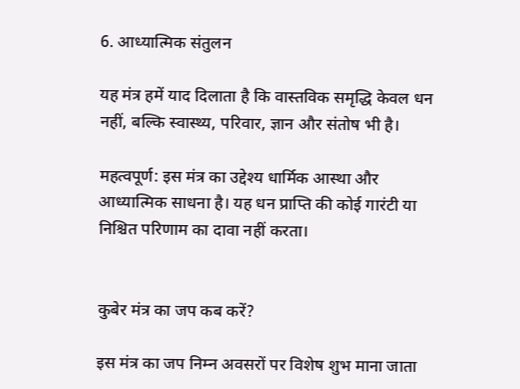6. आध्यात्मिक संतुलन

यह मंत्र हमें याद दिलाता है कि वास्तविक समृद्धि केवल धन नहीं, बल्कि स्वास्थ्य, परिवार, ज्ञान और संतोष भी है।

महत्वपूर्ण: इस मंत्र का उद्देश्य धार्मिक आस्था और आध्यात्मिक साधना है। यह धन प्राप्ति की कोई गारंटी या निश्चित परिणाम का दावा नहीं करता।


कुबेर मंत्र का जप कब करें?

इस मंत्र का जप निम्न अवसरों पर विशेष शुभ माना जाता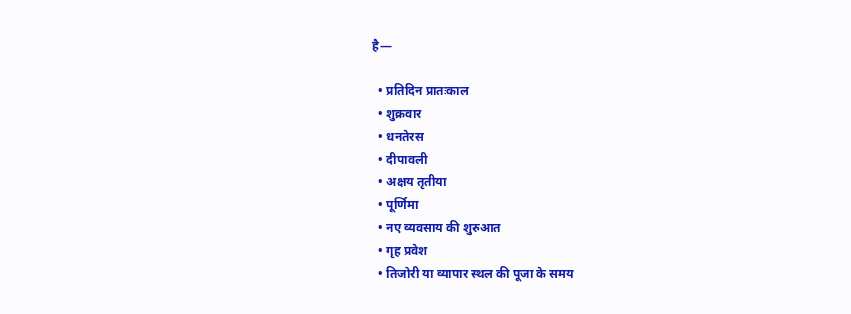है—

  • प्रतिदिन प्रातःकाल
  • शुक्रवार
  • धनतेरस
  • दीपावली
  • अक्षय तृतीया
  • पूर्णिमा
  • नए व्यवसाय की शुरुआत
  • गृह प्रवेश
  • तिजोरी या व्यापार स्थल की पूजा के समय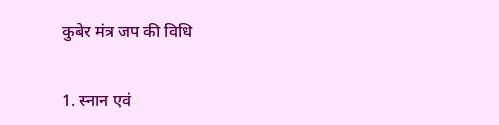कुबेर मंत्र जप की विधि

1. स्नान एवं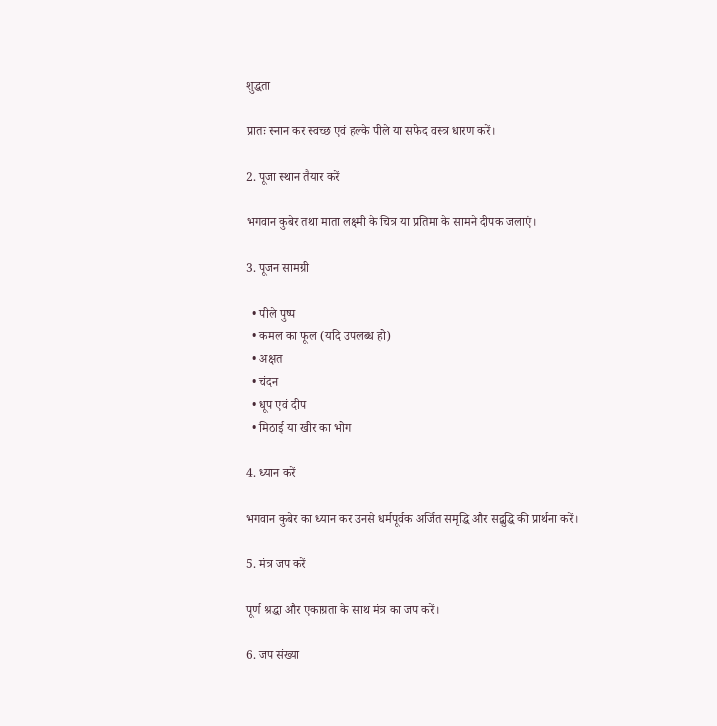शुद्धता

प्रातः स्नान कर स्वच्छ एवं हल्के पीले या सफेद वस्त्र धारण करें।

2. पूजा स्थान तैयार करें

भगवान कुबेर तथा माता लक्ष्मी के चित्र या प्रतिमा के सामने दीपक जलाएं।

3. पूजन सामग्री

  • पीले पुष्प
  • कमल का फूल (यदि उपलब्ध हो)
  • अक्षत
  • चंदन
  • धूप एवं दीप
  • मिठाई या खीर का भोग

4. ध्यान करें

भगवान कुबेर का ध्यान कर उनसे धर्मपूर्वक अर्जित समृद्धि और सद्बुद्धि की प्रार्थना करें।

5. मंत्र जप करें

पूर्ण श्रद्धा और एकाग्रता के साथ मंत्र का जप करें।

6. जप संख्या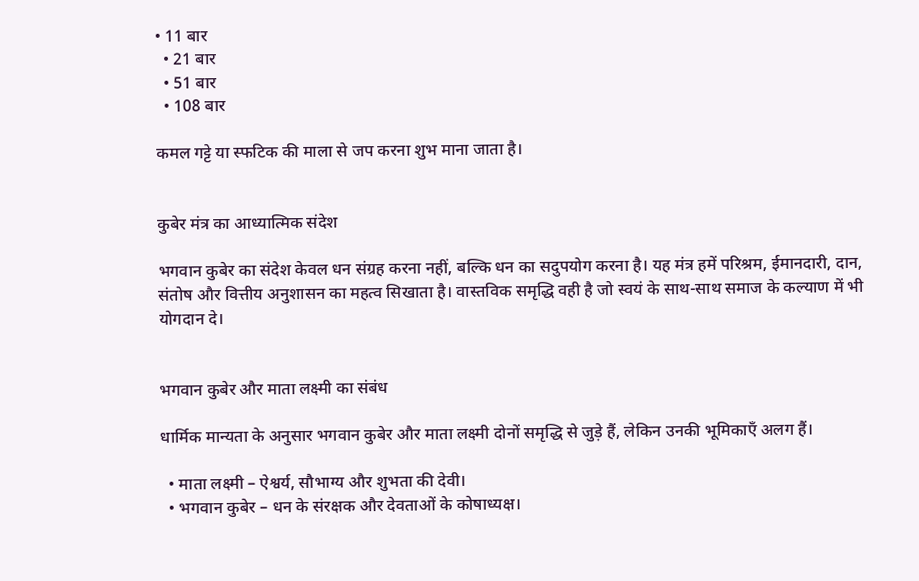• 11 बार
  • 21 बार
  • 51 बार
  • 108 बार

कमल गट्टे या स्फटिक की माला से जप करना शुभ माना जाता है।


कुबेर मंत्र का आध्यात्मिक संदेश

भगवान कुबेर का संदेश केवल धन संग्रह करना नहीं, बल्कि धन का सदुपयोग करना है। यह मंत्र हमें परिश्रम, ईमानदारी, दान, संतोष और वित्तीय अनुशासन का महत्व सिखाता है। वास्तविक समृद्धि वही है जो स्वयं के साथ-साथ समाज के कल्याण में भी योगदान दे।


भगवान कुबेर और माता लक्ष्मी का संबंध

धार्मिक मान्यता के अनुसार भगवान कुबेर और माता लक्ष्मी दोनों समृद्धि से जुड़े हैं, लेकिन उनकी भूमिकाएँ अलग हैं।

  • माता लक्ष्मी – ऐश्वर्य, सौभाग्य और शुभता की देवी।
  • भगवान कुबेर – धन के संरक्षक और देवताओं के कोषाध्यक्ष।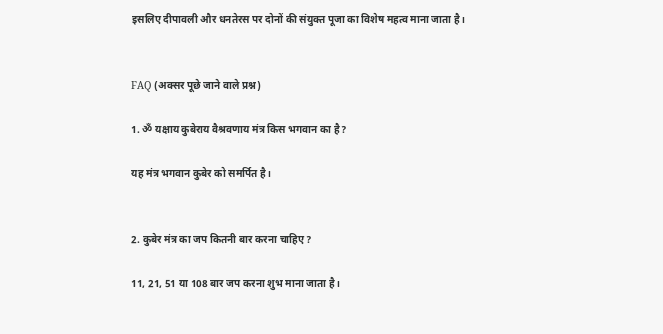इसलिए दीपावली और धनतेरस पर दोनों की संयुक्त पूजा का विशेष महत्व माना जाता है।


FAQ (अक्सर पूछे जाने वाले प्रश्न)

1. ॐ यक्षाय कुबेराय वैश्रवणाय मंत्र किस भगवान का है?

यह मंत्र भगवान कुबेर को समर्पित है।


2. कुबेर मंत्र का जप कितनी बार करना चाहिए?

11, 21, 51 या 108 बार जप करना शुभ माना जाता है।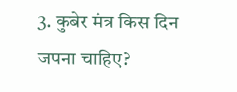3. कुबेर मंत्र किस दिन जपना चाहिए?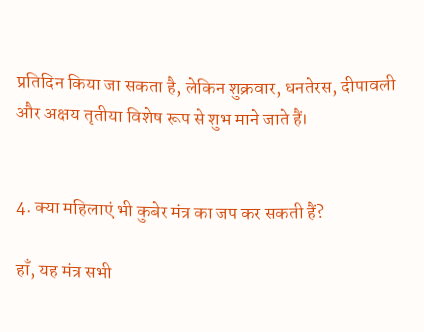प्रतिदिन किया जा सकता है, लेकिन शुक्रवार, धनतेरस, दीपावली और अक्षय तृतीया विशेष रूप से शुभ माने जाते हैं।


4. क्या महिलाएं भी कुबेर मंत्र का जप कर सकती हैं?

हाँ, यह मंत्र सभी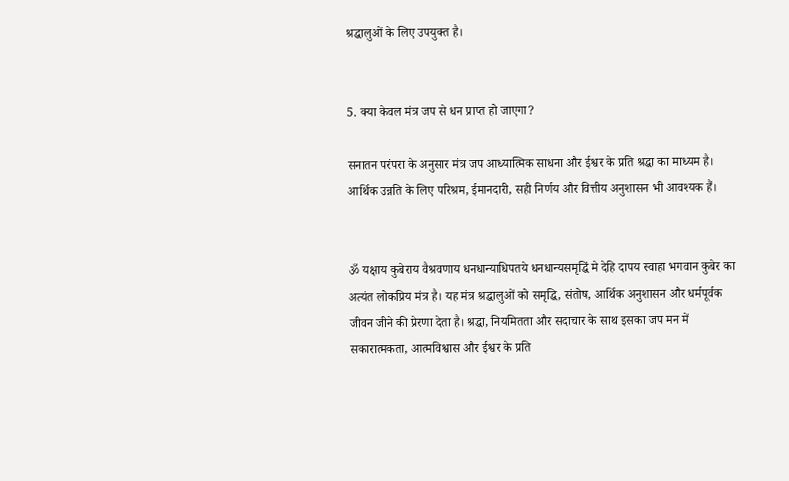श्रद्धालुओं के लिए उपयुक्त है।


5. क्या केवल मंत्र जप से धन प्राप्त हो जाएगा?

सनातन परंपरा के अनुसार मंत्र जप आध्यात्मिक साधना और ईश्वर के प्रति श्रद्धा का माध्यम है। आर्थिक उन्नति के लिए परिश्रम, ईमानदारी, सही निर्णय और वित्तीय अनुशासन भी आवश्यक हैं।


ॐ यक्षाय कुबेराय वैश्रवणाय धनधान्याधिपतये धनधान्यसमृद्धिं मे देहि दापय स्वाहा भगवान कुबेर का अत्यंत लोकप्रिय मंत्र है। यह मंत्र श्रद्धालुओं को समृद्धि, संतोष, आर्थिक अनुशासन और धर्मपूर्वक जीवन जीने की प्रेरणा देता है। श्रद्धा, नियमितता और सदाचार के साथ इसका जप मन में सकारात्मकता, आत्मविश्वास और ईश्वर के प्रति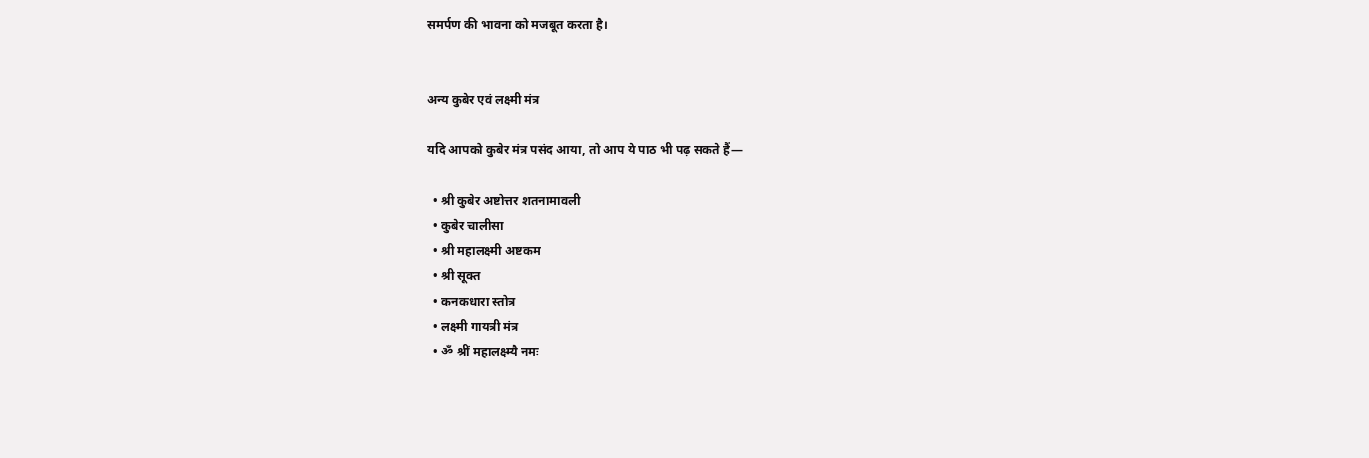समर्पण की भावना को मजबूत करता है।


अन्य कुबेर एवं लक्ष्मी मंत्र

यदि आपको कुबेर मंत्र पसंद आया, तो आप ये पाठ भी पढ़ सकते हैं—

  • श्री कुबेर अष्टोत्तर शतनामावली
  • कुबेर चालीसा
  • श्री महालक्ष्मी अष्टकम
  • श्री सूक्त
  • कनकधारा स्तोत्र
  • लक्ष्मी गायत्री मंत्र
  • ॐ श्रीं महालक्ष्म्यै नमः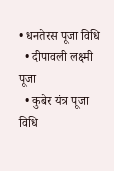• धनतेरस पूजा विधि
  • दीपावली लक्ष्मी पूजा
  • कुबेर यंत्र पूजा विधि